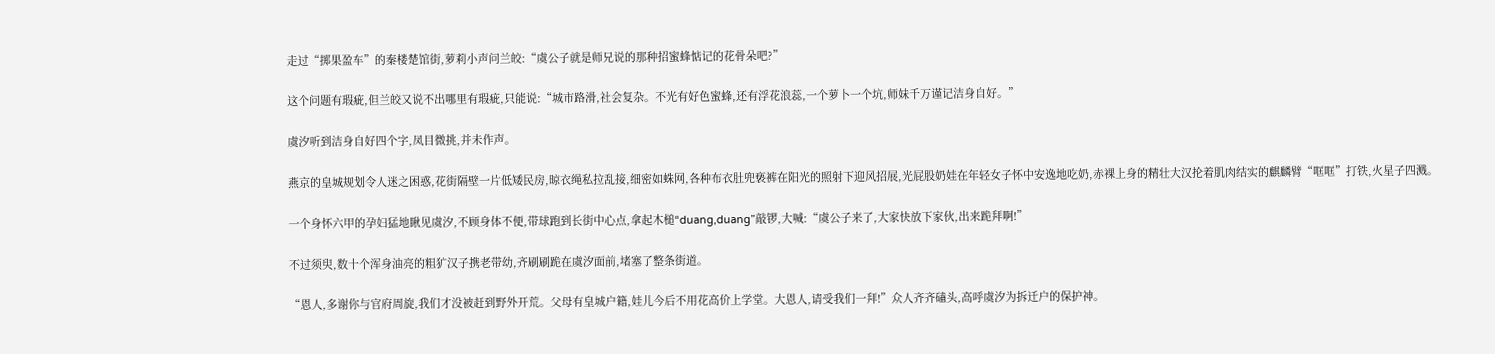走过“掷果盈车”的秦楼楚馆街,萝莉小声问兰皎:“虞公子就是师兄说的那种招蜜蜂惦记的花骨朵吧?”

这个问题有瑕疵,但兰皎又说不出哪里有瑕疵,只能说:“城市路滑,社会复杂。不光有好色蜜蜂,还有浮花浪蕊,一个萝卜一个坑,师妹千万谨记洁身自好。”

虞汐听到洁身自好四个字,凤目微挑,并未作声。

燕京的皇城规划令人迷之困惑,花街隔壁一片低矮民房,晾衣绳私拉乱接,细密如蛛网,各种布衣肚兜亵裤在阳光的照射下迎风招展,光屁股奶娃在年轻女子怀中安逸地吃奶,赤裸上身的精壮大汉抡着肌肉结实的麒麟臂“哐哐”打铁,火星子四溅。

一个身怀六甲的孕妇猛地瞅见虞汐,不顾身体不便,带球跑到长街中心点,拿起木槌“duang,duang”敲锣,大喊:“虞公子来了,大家快放下家伙,出来跪拜啊!”

不过须臾,数十个浑身油亮的粗犷汉子携老带幼,齐刷刷跪在虞汐面前,堵塞了整条街道。

“恩人,多谢你与官府周旋,我们才没被赶到野外开荒。父母有皇城户籍,娃儿今后不用花高价上学堂。大恩人,请受我们一拜!”众人齐齐磕头,高呼虞汐为拆迁户的保护神。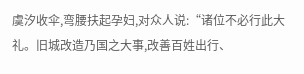虞汐收伞,弯腰扶起孕妇,对众人说:“诸位不必行此大礼。旧城改造乃国之大事,改善百姓出行、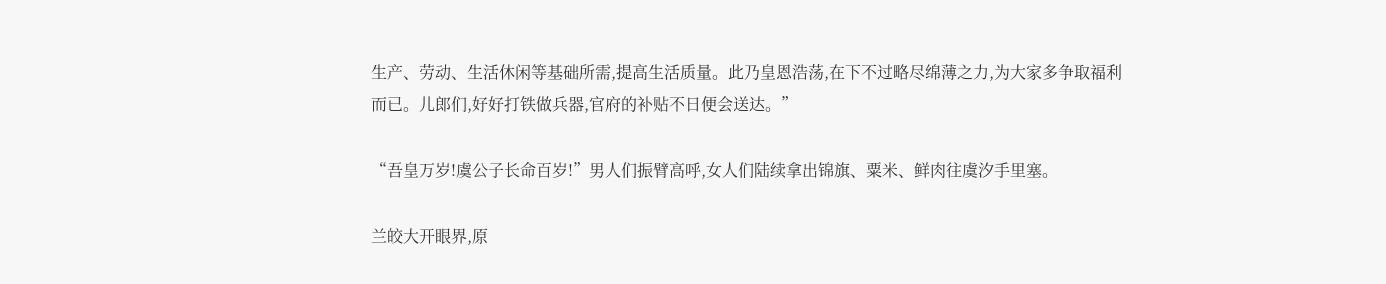生产、劳动、生活休闲等基础所需,提高生活质量。此乃皇恩浩荡,在下不过略尽绵薄之力,为大家多争取福利而已。儿郎们,好好打铁做兵器,官府的补贴不日便会送达。”

“吾皇万岁!虞公子长命百岁!”男人们振臂高呼,女人们陆续拿出锦旗、粟米、鲜肉往虞汐手里塞。

兰皎大开眼界,原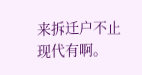来拆迁户不止现代有啊。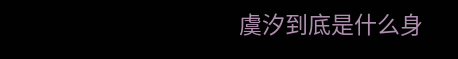虞汐到底是什么身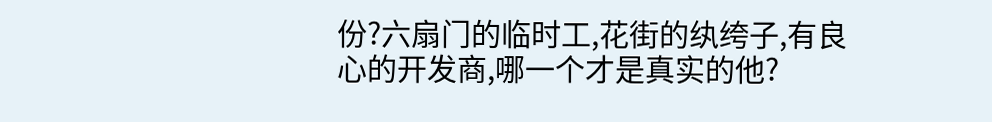份?六扇门的临时工,花街的纨绔子,有良心的开发商,哪一个才是真实的他?